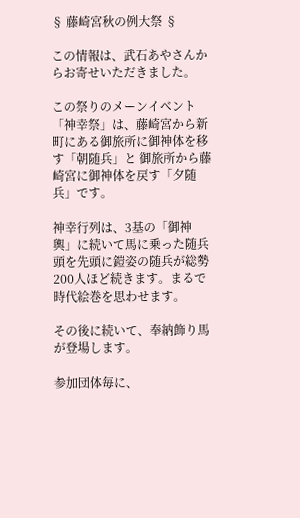§ 藤崎宮秋の例大祭 §

この情報は、武石あやさんからお寄せいただきました。

この祭りのメーンイベント「神幸祭」は、藤崎宮から新町にある御旅所に御神体を移す「朝随兵」と 御旅所から藤崎宮に御神体を戻す「夕随兵」です。

神幸行列は、3基の「御神輿」に続いて馬に乗った随兵頭を先頭に鎧姿の随兵が総勢200人ほど続きます。まるで時代絵巻を思わせます。

その後に続いて、奉納飾り馬が登場します。

参加団体毎に、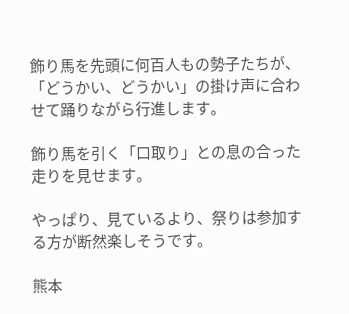飾り馬を先頭に何百人もの勢子たちが、 「どうかい、どうかい」の掛け声に合わせて踊りながら行進します。

飾り馬を引く「口取り」との息の合った走りを見せます。

やっぱり、見ているより、祭りは参加する方が断然楽しそうです。

熊本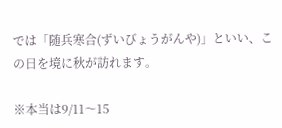では「随兵寒合(ずいびょうがんや)」といい、この日を境に秋が訪れます。

※本当は9/11〜15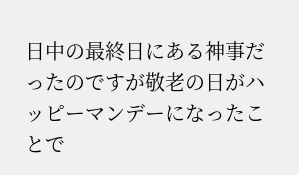日中の最終日にある神事だったのですが敬老の日がハッピーマンデーになったことで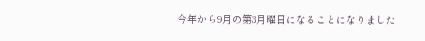今年から9月の第3月曜日になることになりました